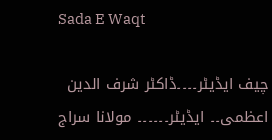Sada E Waqt

چیف ایڈیٹر۔۔۔۔ڈاکٹر شرف الدین اعظمی۔۔ ایڈیٹر۔۔۔۔۔۔ مولانا سراج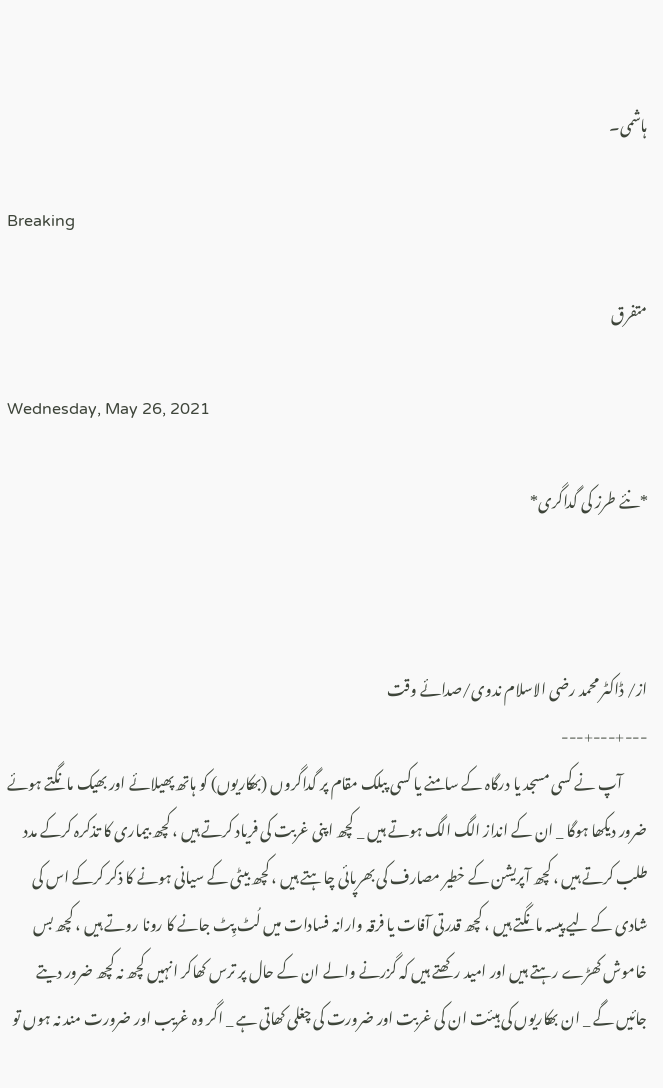ہاشمی۔

Breaking

متفرق

Wednesday, May 26, 2021

*نئے طرز کی گداگری*



از/ ڈاکٹر محمد رضی الاسلام ندوی/صدائے وقت
---+---+---
         آپ نے کسی مسجد یا درگاہ کے سامنے یا کسی پبلک مقام پر گداگروں (بھکاریوں) کو ہاتھ پھیلائے اور بھیک مانگتے ہوئے ضرور دیکھا ہوگا _ ان کے انداز الگ الگ ہوتے ہیں _ کچھ اپنی غربت کی فریاد کرتے ہیں ، کچھ بیماری کا تذکرہ کرکے مدد طلب کرتے ہیں ، کچھ آپریشن کے خطیر مصارف کی بھرپائی چاہتے ہیں ، کچھ بیٹی کے سیانی ہونے کا ذکر کرکے اس کی شادی کے لیے پیسہ مانگتے ہیں ، کچھ قدرتی آفات یا فرقہ وارانہ فسادات میں لُٹ پِٹ جانے کا رونا روتے ہیں ، کچھ بس خاموش کھڑے رہتے ہیں اور امید رکھتے ہیں کہ گزرنے والے ان کے حال پر ترس کھاکر انہیں کچھ نہ کچھ ضرور دیتے جائیں گے _ ان بھکاریوں کی ہیئت ان کی غربت اور ضرورت کی چغلی کھاتی ہے _ اگر وہ غریب اور ضرورت مند نہ ہوں تو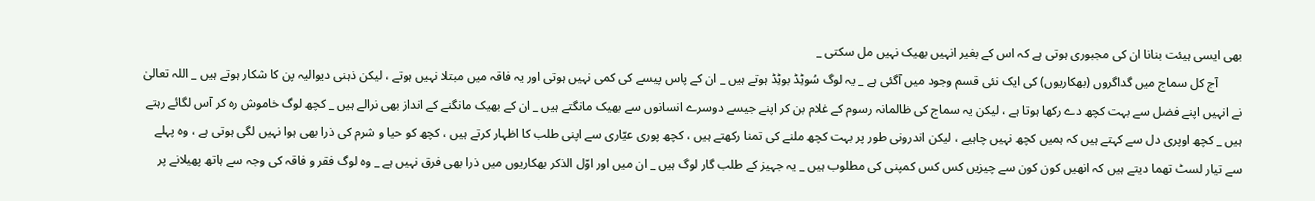بھی ایسی ہیئت بنانا ان کی مجبوری ہوتی ہے کہ اس کے بغیر انہیں بھیک نہیں مل سکتی _
        آج کل سماج میں گداگروں (بھکاریوں) کی ایک نئی قسم وجود میں آگئی ہے _ یہ لوگ سُوٹِڈ بوٹِڈ ہوتے ہیں _ ان کے پاس پیسے کی کمی نہیں ہوتی اور یہ فاقہ میں مبتلا نہیں ہوتے ، لیکن ذہنی دیوالیہ پن کا شکار ہوتے ہیں _ اللہ تعالیٰ نے انہیں اپنے فضل سے بہت کچھ دے رکھا ہوتا ہے ، لیکن یہ سماج کی ظالمانہ رسوم کے غلام بن کر اپنے جیسے دوسرے انسانوں سے بھیک مانگتے ہیں _ ان کے بھیک مانگنے کے انداز بھی نرالے ہیں _ کچھ لوگ خاموش رہ کر آس لگائے رہتے ہیں _ کچھ اوپری دل سے کہتے ہیں کہ ہمیں کچھ نہیں چاہیے ، لیکن اندرونی طور پر بہت کچھ ملنے کی تمنا رکھتے ہیں ، کچھ پوری عیّاری سے اپنی طلب کا اظہار کرتے ہیں ، کچھ کو حیا و شرم کی ذرا بھی ہوا نہیں لگی ہوتی ہے ، وہ پہلے سے تیار لسٹ تھما دیتے ہیں کہ انھیں کون کون سے چیزیں کس کس کمپنی کی مطلوب ہیں _ یہ جہیز کے طلب گار لوگ ہیں _ ان میں اور اوّل الذکر بھکاریوں میں ذرا بھی فرق نہیں ہے _ وہ لوگ فقر و فاقہ کی وجہ سے ہاتھ پھیلانے پر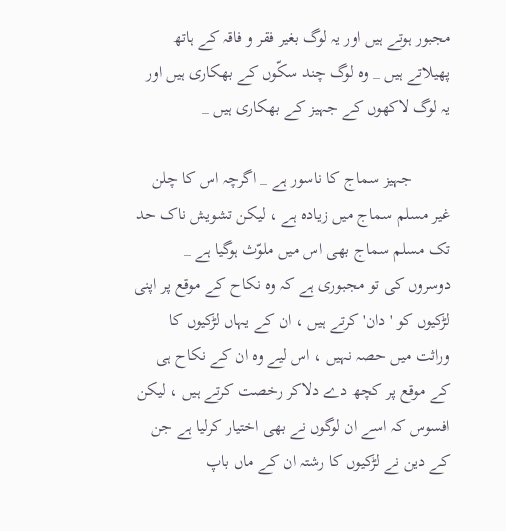مجبور ہوتے ہیں اور یہ لوگ بغیر فقر و فاقہ کے ہاتھ پھیلاتے ہیں _ وہ لوگ چند سکّوں کے بھکاری ہیں اور یہ لوگ لاکھوں کے جہیز کے بھکاری ہیں _

         جہیز سماج کا ناسور ہے _ اگرچہ اس کا چلن غیر مسلم سماج میں زیادہ ہے ، لیکن تشویش ناک حد تک مسلم سماج بھی اس میں ملوّث ہوگیا ہے _  دوسروں کی تو مجبوری ہے کہ وہ نکاح کے موقع پر اپنی لڑکیوں کو ' دان' کرتے ہیں ، ان کے یہاں لڑکیوں کا وراثت میں حصہ نہیں ، اس لیے وہ ان کے نکاح ہی کے موقع پر کچھ دے دلاکر رخصت کرتے ہیں ، لیکن افسوس کہ اسے ان لوگوں نے بھی اختیار کرلیا ہے جن کے دین نے لڑکیوں کا رشتہ ان کے ماں باپ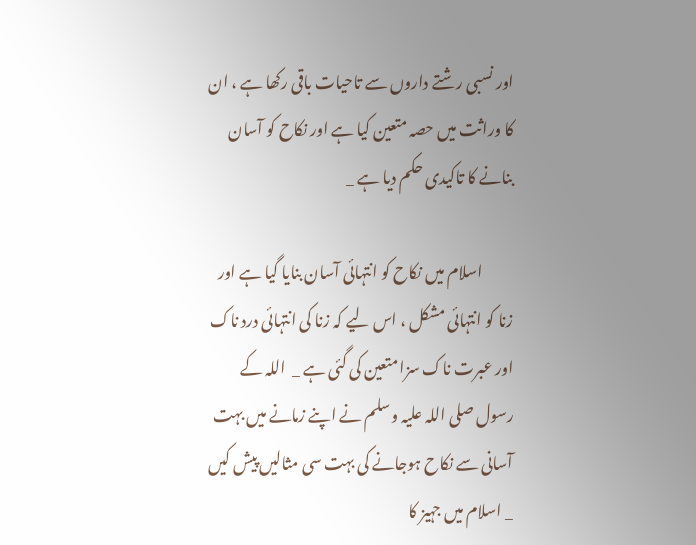اور نسبی رشتے داروں سے تاحیات باقی رکھا ہے ، ان کا وراثت میں حصہ متعین کیا ہے اور نکاح کو آسان بنانے کا تاکیدی حکم دیا ہے _

          اسلام میں نکاح کو انتہائی آسان بنایا گیا ہے اور زنا کو انتہائی مشکل ، اس لیے کہ زنا کی انتہائی درد ناک اور عبرت ناک سزا متعین کی گئی ہے _  اللہ کے رسول صلی اللہ علیہ وسلم نے اپنے زمانے میں بہت آسانی سے نکاح ہوجانے کی بہت سی مثالیں پیش کیں _ اسلام میں جہیز کا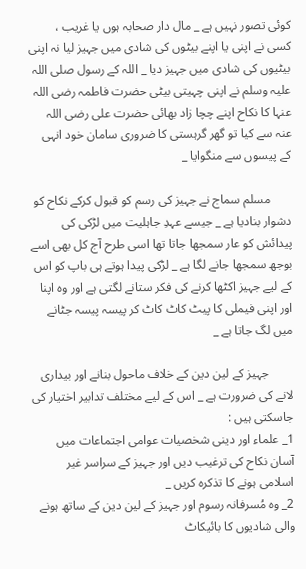کوئی تصور نہیں ہے _ مال دار صحابہ ہوں یا غریب ، کسی نے اپنی یا اپنے بیٹوں کی شادی میں جہیز لیا نہ اپنی بیٹیوں کی شادی میں جہیز دیا _ اللہ کے رسول صلی اللہ علیہ وسلم نے اپنی چہیتی بیٹی حضرت فاطمہ رضی اللہ عنہا کا نکاح اپنے چچا زاد بھائی حضرت علی رضی اللہ عنہ سے کیا تو گھر گرہستی کا ضروری سامان خود انہی کے پیسوں سے منگوایا _

       مسلم سماج نے جہیز کی رسم کو قبول کرکے نکاح کو دشوار بنادیا ہے _ جیسے عہدِ جاہلیت میں لڑکی کی پیدائش کو عار سمجھا جاتا تھا اسی طرح آج کل بھی اسے بوجھ سمجھا جانے لگا ہے _ لڑکی پیدا ہوتے ہی باپ کو اس کے لیے جہیز اکٹھا کرنے کی فکر ستانے لگتی ہے اور وہ اپنا اور اپنی فیملی کا پیٹ کاٹ کاٹ کر پیسہ پیسہ جٹانے میں لگ جاتا ہے _

        جہیز کے لین دین کے خلاف ماحول بنانے اور بیداری لانے کی ضرورت ہے _ اس کے لیے مختلف تدابیر اختیار کی جاسکتی ہیں :
1_ علماء اور دینی شخصیات عوامی اجتماعات میں آسان نکاح کی ترغیب دیں اور جہیز کے سراسر غیر اسلامی ہونے کا تذکرہ کریں _
2_ وہ مُسرفانہ رسوم اور جہیز کے لین دین کے ساتھ ہونے والی شادیوں کا بائیکاٹ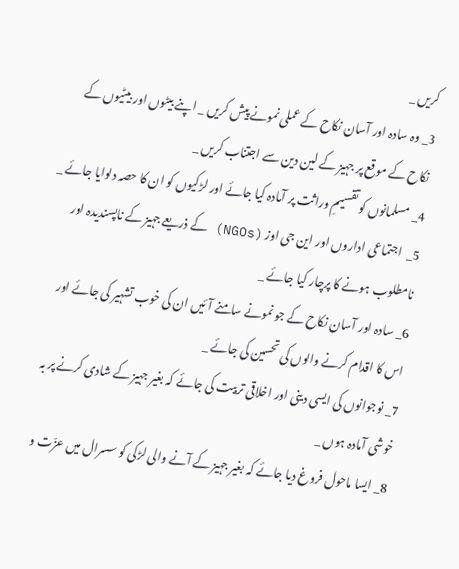کریں _
3_ وہ سادہ اور آسان نکاح کے عملی نمونے پیش کریں _ اپنے بیٹوں اور بیٹیوں کے نکاح کے موقع پر جہیز کے لین دین سے اجتناب کریں _
4_ مسلمانوں کو تقسیمِ وراثت پر آمادہ کیا جائے اور لڑکیوں کو ان کا حصہ دلوایا جائے _
5_  اجتماعی اداروں اور این جی اوز (NGOs) کے ذریعے جہیز کے ناپسندیدہ اور نامطلوب ہونے کا پرچار کیا جائے _
6_ سادہ اور آسان نکاح کے جو نمونے سامنے آئیں ان کی خوب تشہیر کی جائے اور اس کا اقدام کرنے والوں کی تحسین کی جائے _
7_ نوجوانوں کی ایسی دینی اور اخلاقی تربیت کی جائے کہ بغیر جہیز کے شادی کرنے پر بہ خوشی آمادہ ہوں _
8_ ایسا ماحول فروغ دیا جائے کہ بغیر جہیز کے آنے والی لڑکی کو سسرال میں عزّت و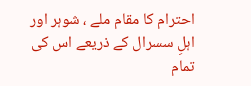احترام کا مقام ملے ، شوہر اور اہلِ سسرال کے ذریعے اس کی تمام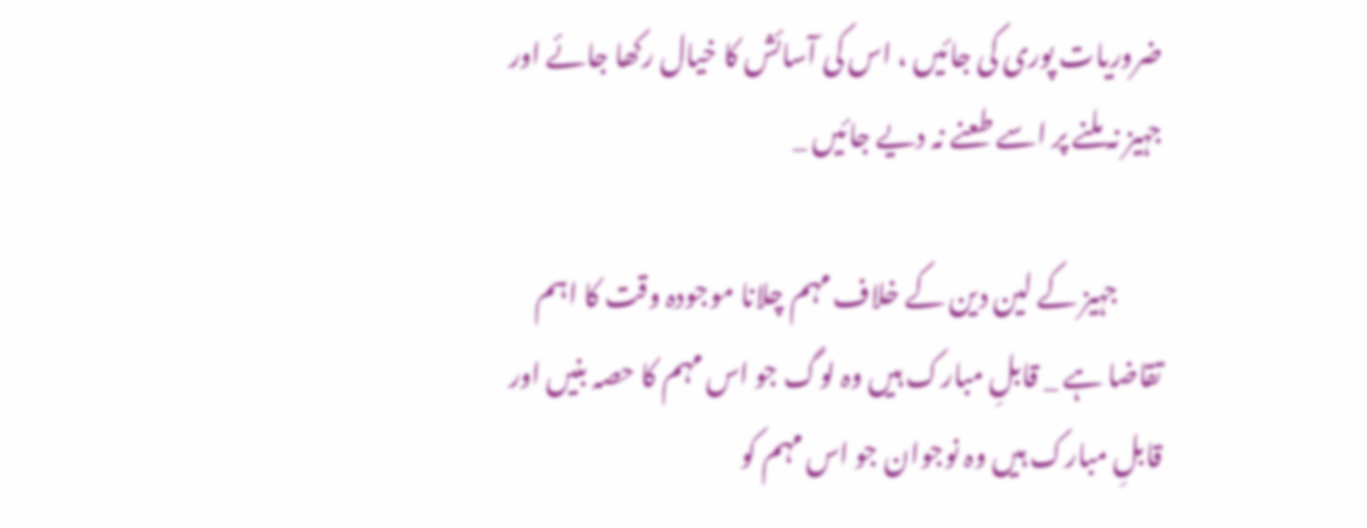ضروریات پوری کی جائیں ، اس کی آسائش کا خیال رکھا جائے اور جہیز نہ ملنے پر اسے طعنے نہ دیے جائیں _

        جہیز کے لین دین کے خلاف مہم چلانا موجودہ وقت کا اہم تقاضا ہے _ قابلِ مبارک ہیں وہ لوگ جو اس مہم کا حصہ بنیں اور قابلِ مبارک ہیں وہ نوجوان جو اس مہم کو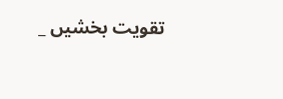تقویت بخشیں _